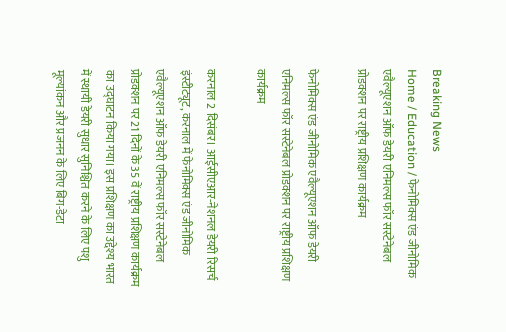Breaking News
Home / Education / फेनोमिक्स एंड जीनोमिक एवैल्यूएशन ऑफ डेयरी एनिमल्स फॉर सस्टेनेबल प्रोडक्शन पर राष्ट्रीय प्रशिक्षण कार्यक्रम

फेनोमिक्स एंड जीनोमिक एवैल्यूएशन ऑफ डेयरी एनिमल्स फॉर सस्टेनेबल प्रोडक्शन पर राष्ट्रीय प्रशिक्षण कार्यक्रम

करनाल 2 दिसंबर। आईसीएआर-नेशनल डेयरी रिसर्च इंस्टीट्यूट, करनाल में फेनोमिक्स एंड जीनोमिक एवैल्यूएशन ऑफ डेयरी एनिमल्स फॉर सस्टेनेबल प्रोडक्शन पर 21 दिनों के 35 वें राष्ट्रीय प्रशिक्षण कार्यक्रम का उद्घाटन किया गया। इस प्रशिक्षण का उद्देश्य भारत में स्थायी डेयरी सुधार सुनिश्चित करने के लिए पशु मूल्यांकन और प्रजनन के लिए बिग-डेटा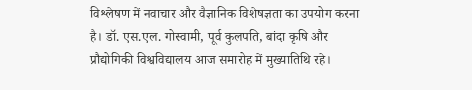विश्लेषण में नवाचार और वैज्ञानिक विशेषज्ञता का उपयोग करना है। डॉ. एस.एल. गोस्वामी, पूर्व कुलपति, बांदा कृषि और प्रौद्योगिकी विश्वविद्यालय आज समारोह में मुख्यातिथि रहे।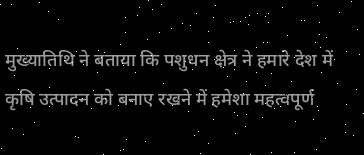मुख्यातिथि ने बताया कि पशुधन क्षेत्र ने हमारे देश में कृषि उत्पादन को बनाए रखने में हमेशा महत्वपूर्ण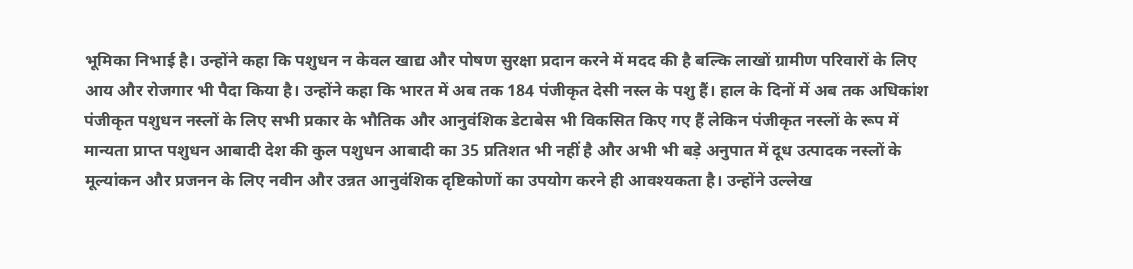भूमिका निभाई है। उन्होंने कहा कि पशुधन न केवल खाद्य और पोषण सुरक्षा प्रदान करने में मदद की है बल्कि लाखों ग्रामीण परिवारों के लिए आय और रोजगार भी पैदा किया है। उन्होंने कहा कि भारत में अब तक 184 पंजीकृत देसी नस्ल के पशु हैं। हाल के दिनों में अब तक अधिकांश पंजीकृत पशुधन नस्लों के लिए सभी प्रकार के भौतिक और आनुवंशिक डेटाबेस भी विकसित किए गए हैं लेकिन पंजीकृत नस्लों के रूप में मान्यता प्राप्त पशुधन आबादी देश की कुल पशुधन आबादी का 35 प्रतिशत भी नहीं है और अभी भी बड़े अनुपात में दूध उत्पादक नस्लों के मूल्यांकन और प्रजनन के लिए नवीन और उन्नत आनुवंशिक दृष्टिकोणों का उपयोग करने ही आवश्यकता है। उन्होंने उल्लेख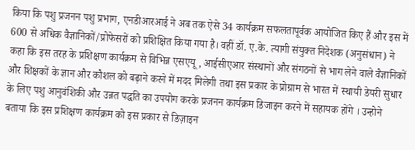किया कि पशु प्रजनन पशु प्रभाग, एनडीआरआई ने अब तक ऐसे 34 कार्यक्रम सफलतापूर्वक आयोजित किए हैं और इस में 600 से अधिक वैज्ञानिकों/प्रोफेसरों को प्रशिक्षित किया गया है। वहीं डॉ. ए.के. त्यागी संयुक्त निदेशक (अनुसंधान) ने कहा कि इस तरह के प्रशिक्षण कार्यक्रम से विभिन्न एसएयू, आईसीएआर संस्थानों और संगठनों से भाग लेने वाले वैज्ञानिकों और शिक्षकों के ज्ञान और कौशल को बढ़ाने करने में मदद मिलेगी तथा इस प्रकार के प्रोग्राम से भारत में स्थायी डेयरी सुधार के लिए पशु आनुवंशिकी और उन्नत पद्धति का उपयोग करके प्रजनन कार्यक्रम डिजाइन करने में सहायक होंगे । उन्होने बताया कि इस प्रशिक्षण कार्यक्रम को इस प्रकार से डिज़ाइन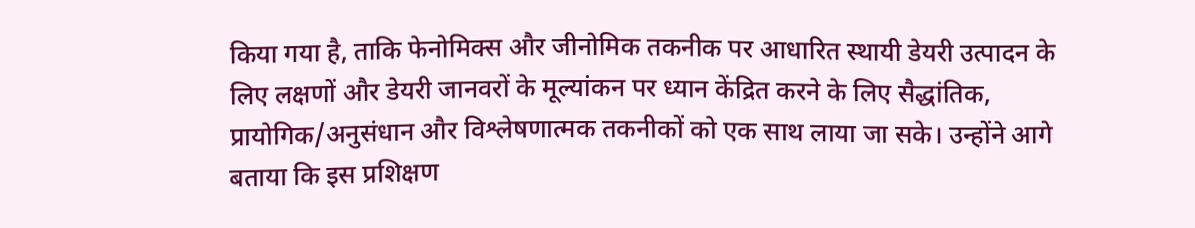किया गया है, ताकि फेनोमिक्स और जीनोमिक तकनीक पर आधारित स्थायी डेयरी उत्पादन के लिए लक्षणों और डेयरी जानवरों के मूल्यांकन पर ध्यान केंद्रित करने के लिए सैद्धांतिक, प्रायोगिक/अनुसंधान और विश्लेषणात्मक तकनीकों को एक साथ लाया जा सके। उन्होंने आगे बताया कि इस प्रशिक्षण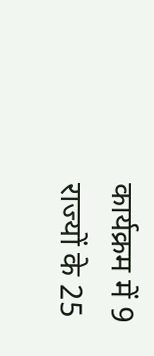कार्यक्रम में 9 राज्यों के 25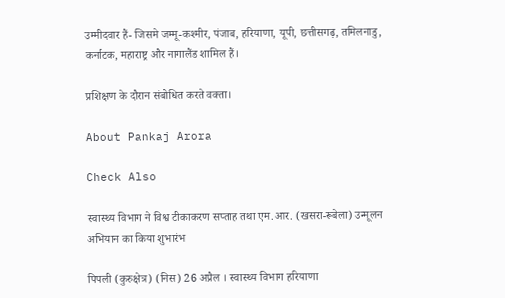उम्मीदवार हैं- जिसमे जम्मू-कश्मीर, पंजाब, हरियाणा, यूपी, छत्तीसगढ़, तमिलनाडु, कर्नाटक, महाराष्ट्र और नागालैंड शामिल हैं।

प्रशिक्षण के दौरान संबोधित करते वक्ता।

About Pankaj Arora

Check Also

स्वास्थ्य विभाग ने विश्व टीकाकरण सप्ताह तथा एम.आर. (खसरा-रूबेला) उन्मूलन अभियान का किया शुभारंभ

पिपली (कुरुक्षेत्र) (निस) 26 अप्रैल । स्वास्थ्य विभाग हरियाणा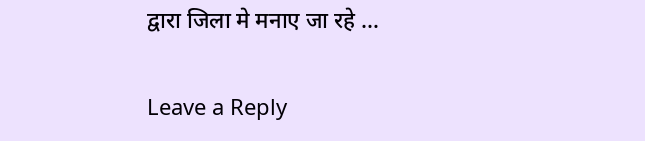द्वारा जिला मे मनाए जा रहे …

Leave a Reply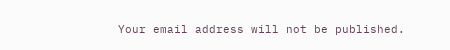Your email address will not be published.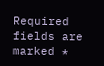Required fields are marked *